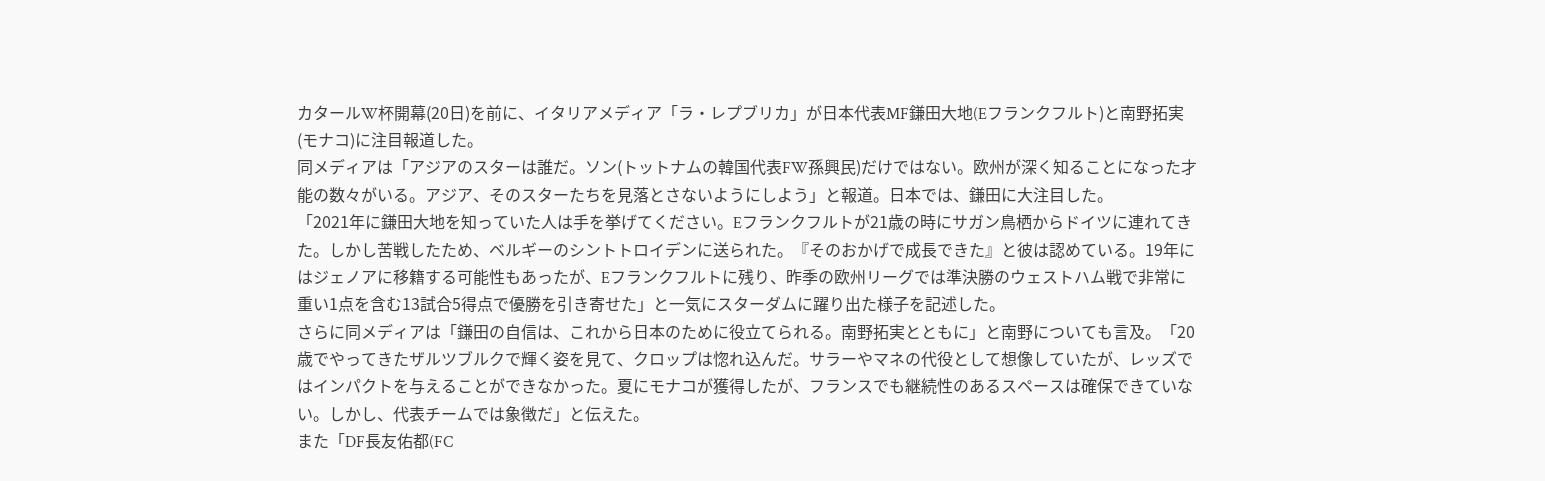カタールW杯開幕(20日)を前に、イタリアメディア「ラ・レプブリカ」が日本代表MF鎌田大地(Eフランクフルト)と南野拓実(モナコ)に注目報道した。
同メディアは「アジアのスターは誰だ。ソン(トットナムの韓国代表FW孫興民)だけではない。欧州が深く知ることになった才能の数々がいる。アジア、そのスターたちを見落とさないようにしよう」と報道。日本では、鎌田に大注目した。
「2021年に鎌田大地を知っていた人は手を挙げてください。Eフランクフルトが21歳の時にサガン鳥栖からドイツに連れてきた。しかし苦戦したため、ベルギーのシントトロイデンに送られた。『そのおかげで成長できた』と彼は認めている。19年にはジェノアに移籍する可能性もあったが、Eフランクフルトに残り、昨季の欧州リーグでは準決勝のウェストハム戦で非常に重い1点を含む13試合5得点で優勝を引き寄せた」と一気にスターダムに躍り出た様子を記述した。
さらに同メディアは「鎌田の自信は、これから日本のために役立てられる。南野拓実とともに」と南野についても言及。「20歳でやってきたザルツブルクで輝く姿を見て、クロップは惚れ込んだ。サラーやマネの代役として想像していたが、レッズではインパクトを与えることができなかった。夏にモナコが獲得したが、フランスでも継続性のあるスペースは確保できていない。しかし、代表チームでは象徴だ」と伝えた。
また「DF長友佑都(FC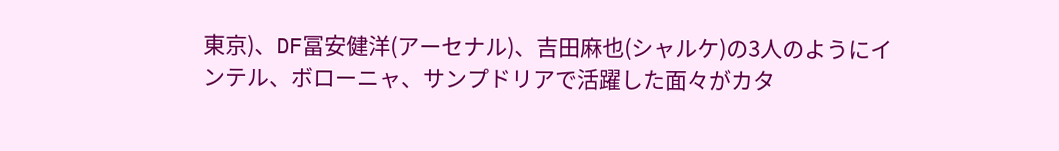東京)、DF冨安健洋(アーセナル)、吉田麻也(シャルケ)の3人のようにインテル、ボローニャ、サンプドリアで活躍した面々がカタ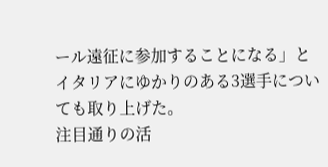ール遠征に参加することになる」とイタリアにゆかりのある3選手についても取り上げた。
注目通りの活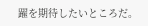躍を期待したいところだ。